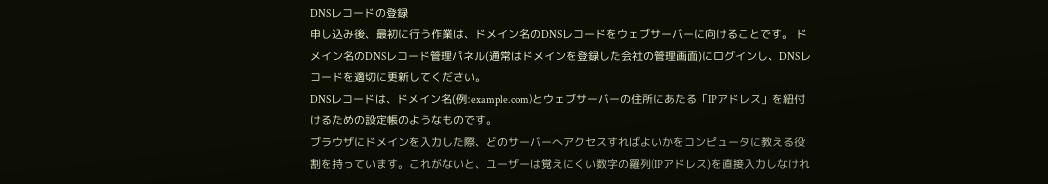DNSレコードの登録
申し込み後、最初に行う作業は、ドメイン名のDNSレコードをウェブサーバーに向けることです。 ドメイン名のDNSレコード管理パネル(通常はドメインを登録した会社の管理画面)にログインし、DNSレコードを適切に更新してください。
DNSレコードは、ドメイン名(例:example.com)とウェブサーバーの住所にあたる「IPアドレス」を紐付けるための設定帳のようなものです。
ブラウザにドメインを入力した際、どのサーバーへアクセスすればよいかをコンピュータに教える役割を持っています。これがないと、ユーザーは覚えにくい数字の羅列(IPアドレス)を直接入力しなけれ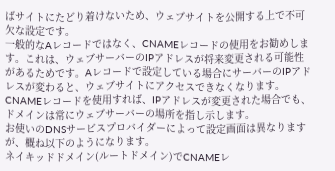ばサイトにたどり着けないため、ウェブサイトを公開する上で不可欠な設定です。
一般的なAレコードではなく、CNAMEレコードの使用をお勧めします。これは、ウェブサーバーのIPアドレスが将来変更される可能性があるためです。Aレコードで設定している場合にサーバーのIPアドレスが変わると、ウェブサイトにアクセスできなくなります。CNAMEレコードを使用すれば、IPアドレスが変更された場合でも、ドメインは常にウェブサーバーの場所を指し示します。
お使いのDNSサービスプロバイダーによって設定画面は異なりますが、概ね以下のようになります。
ネイキッドドメイン(ルートドメイン)でCNAMEレ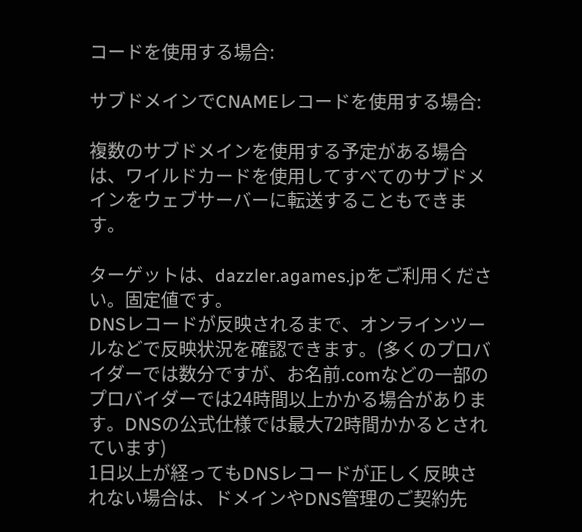コードを使用する場合:

サブドメインでCNAMEレコードを使用する場合:

複数のサブドメインを使用する予定がある場合は、ワイルドカードを使用してすべてのサブドメインをウェブサーバーに転送することもできます。

ターゲットは、dazzler.agames.jpをご利用ください。固定値です。
DNSレコードが反映されるまで、オンラインツールなどで反映状況を確認できます。(多くのプロバイダーでは数分ですが、お名前.comなどの一部のプロバイダーでは24時間以上かかる場合があります。DNSの公式仕様では最大72時間かかるとされています)
1日以上が経ってもDNSレコードが正しく反映されない場合は、ドメインやDNS管理のご契約先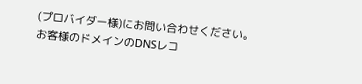(プロバイダー様)にお問い合わせください。
お客様のドメインのDNSレコ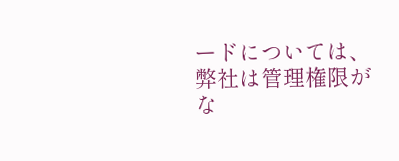ードについては、弊社は管理権限がな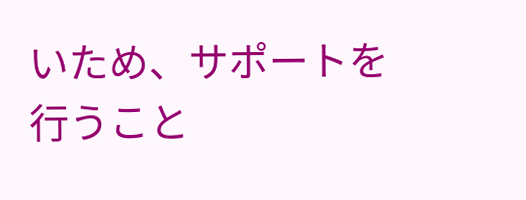いため、サポートを行うこと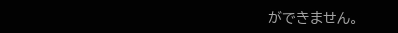ができません。